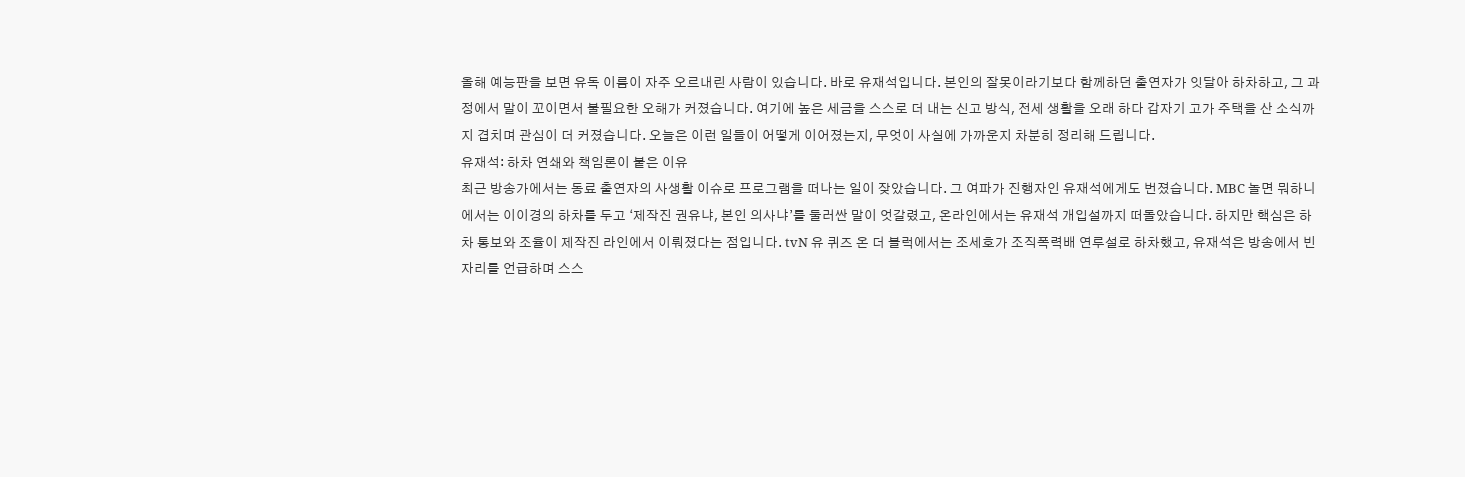올해 예능판을 보면 유독 이름이 자주 오르내린 사람이 있습니다. 바로 유재석입니다. 본인의 잘못이라기보다 함께하던 출연자가 잇달아 하차하고, 그 과정에서 말이 꼬이면서 불필요한 오해가 커졌습니다. 여기에 높은 세금을 스스로 더 내는 신고 방식, 전세 생활을 오래 하다 갑자기 고가 주택을 산 소식까지 겹치며 관심이 더 커졌습니다. 오늘은 이런 일들이 어떻게 이어졌는지, 무엇이 사실에 가까운지 차분히 정리해 드립니다.
유재석: 하차 연쇄와 책임론이 붙은 이유
최근 방송가에서는 동료 출연자의 사생활 이슈로 프로그램을 떠나는 일이 잦았습니다. 그 여파가 진행자인 유재석에게도 번졌습니다. MBC 놀면 뭐하니에서는 이이경의 하차를 두고 ‘제작진 권유냐, 본인 의사냐’를 둘러싼 말이 엇갈렸고, 온라인에서는 유재석 개입설까지 떠돌았습니다. 하지만 핵심은 하차 통보와 조율이 제작진 라인에서 이뤄졌다는 점입니다. tvN 유 퀴즈 온 더 블럭에서는 조세호가 조직폭력배 연루설로 하차했고, 유재석은 방송에서 빈자리를 언급하며 스스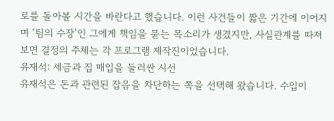로를 돌아볼 시간을 바란다고 했습니다. 이런 사건들이 짧은 기간에 이어지며 ‘팀의 수장’인 그에게 책임을 묻는 목소리가 생겼지만, 사실관계를 따져보면 결정의 주체는 각 프로그램 제작진이었습니다.
유재석: 세금과 집 매입을 둘러싼 시선
유재석은 돈과 관련된 잡음을 차단하는 쪽을 선택해 왔습니다. 수입이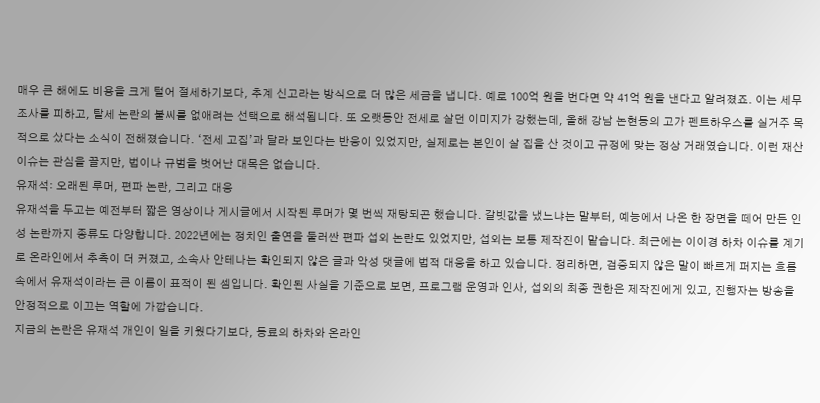매우 큰 해에도 비용을 크게 털어 절세하기보다, 추계 신고라는 방식으로 더 많은 세금을 냅니다. 예로 100억 원을 번다면 약 41억 원을 낸다고 알려졌죠. 이는 세무 조사를 피하고, 탈세 논란의 불씨를 없애려는 선택으로 해석됩니다. 또 오랫동안 전세로 살던 이미지가 강했는데, 올해 강남 논현동의 고가 펜트하우스를 실거주 목적으로 샀다는 소식이 전해졌습니다. ‘전세 고집’과 달라 보인다는 반응이 있었지만, 실제로는 본인이 살 집을 산 것이고 규정에 맞는 정상 거래였습니다. 이런 재산 이슈는 관심을 끌지만, 법이나 규범을 벗어난 대목은 없습니다.
유재석: 오래된 루머, 편파 논란, 그리고 대응
유재석을 두고는 예전부터 짧은 영상이나 게시글에서 시작된 루머가 몇 번씩 재탕되곤 했습니다. 갈빗값을 냈느냐는 말부터, 예능에서 나온 한 장면을 떼어 만든 인성 논란까지 종류도 다양합니다. 2022년에는 정치인 출연을 둘러싼 편파 섭외 논란도 있었지만, 섭외는 보통 제작진이 맡습니다. 최근에는 이이경 하차 이슈를 계기로 온라인에서 추측이 더 커졌고, 소속사 안테나는 확인되지 않은 글과 악성 댓글에 법적 대응을 하고 있습니다. 정리하면, 검증되지 않은 말이 빠르게 퍼지는 흐름 속에서 유재석이라는 큰 이름이 표적이 된 셈입니다. 확인된 사실을 기준으로 보면, 프로그램 운영과 인사, 섭외의 최종 권한은 제작진에게 있고, 진행자는 방송을 안정적으로 이끄는 역할에 가깝습니다.
지금의 논란은 유재석 개인이 일을 키웠다기보다, 동료의 하차와 온라인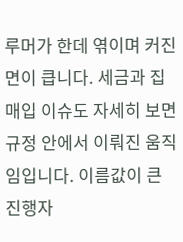루머가 한데 엮이며 커진 면이 큽니다. 세금과 집 매입 이슈도 자세히 보면 규정 안에서 이뤄진 움직임입니다. 이름값이 큰 진행자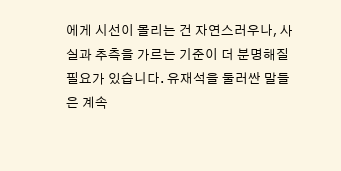에게 시선이 몰리는 건 자연스러우나, 사실과 추측을 가르는 기준이 더 분명해질 필요가 있습니다. 유재석을 둘러싼 말들은 계속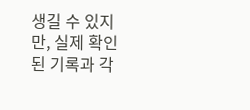생길 수 있지만, 실제 확인된 기록과 각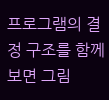프로그램의 결정 구조를 함께 보면 그림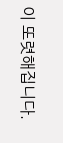이 또렷해집니다.